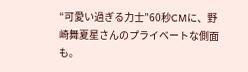“可愛い過ぎる力士”60秒CMに、野崎舞夏星さんのプライベートな側面も。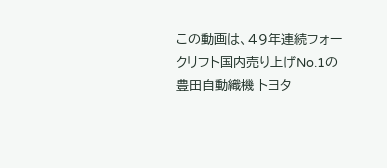この動画は、49年連続フォークリフト国内売り上げNo.1の豊田自動織機 トヨタ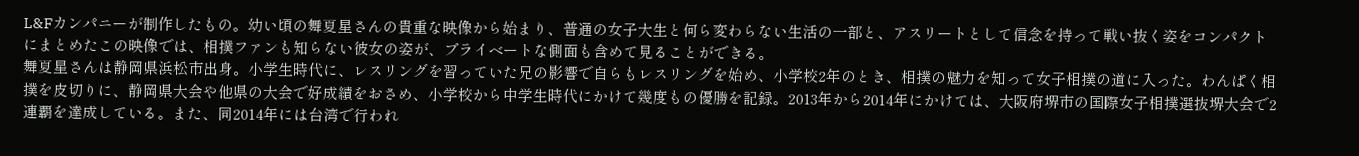L&Fカンパニーが制作したもの。幼い頃の舞夏星さんの貴重な映像から始まり、普通の女子大生と何ら変わらない生活の一部と、アスリートとして信念を持って戦い抜く姿をコンパクトにまとめたこの映像では、相撲ファンも知らない彼女の姿が、プライベートな側面も含めて見ることができる。
舞夏星さんは静岡県浜松市出身。小学生時代に、レスリングを習っていた兄の影響で自らもレスリングを始め、小学校2年のとき、相撲の魅力を知って女子相撲の道に入った。わんぱく相撲を皮切りに、静岡県大会や他県の大会で好成績をおさめ、小学校から中学生時代にかけて幾度もの優勝を記録。2013年から2014年にかけては、大阪府堺市の国際女子相撲選抜堺大会で2連覇を達成している。また、同2014年には台湾で行われ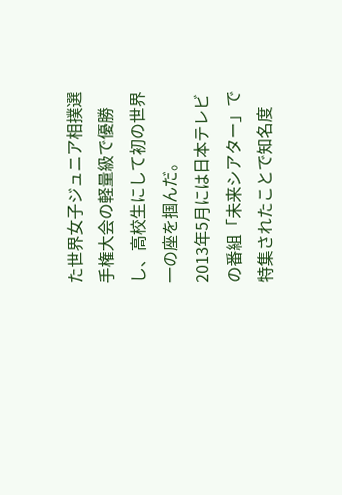た世界女子ジュニア相撲選手権大会の軽量級で優勝し、高校生にして初の世界一の座を掴んだ。
2013年5月には日本テレビの番組「未来シアター」で特集されたことで知名度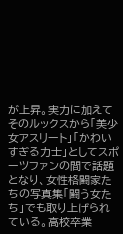が上昇。実力に加えてそのルックスから「美少女アスリート」「かわいすぎる力士」としてスポーツファンの間で話題となり、女性格闘家たちの写真集「闘う女たち」でも取り上げられている。高校卒業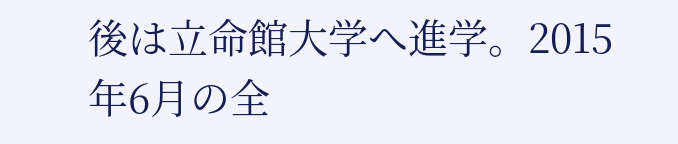後は立命館大学へ進学。2015年6月の全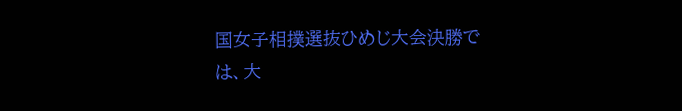国女子相撲選抜ひめじ大会決勝では、大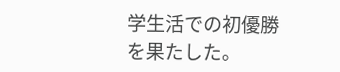学生活での初優勝を果たした。